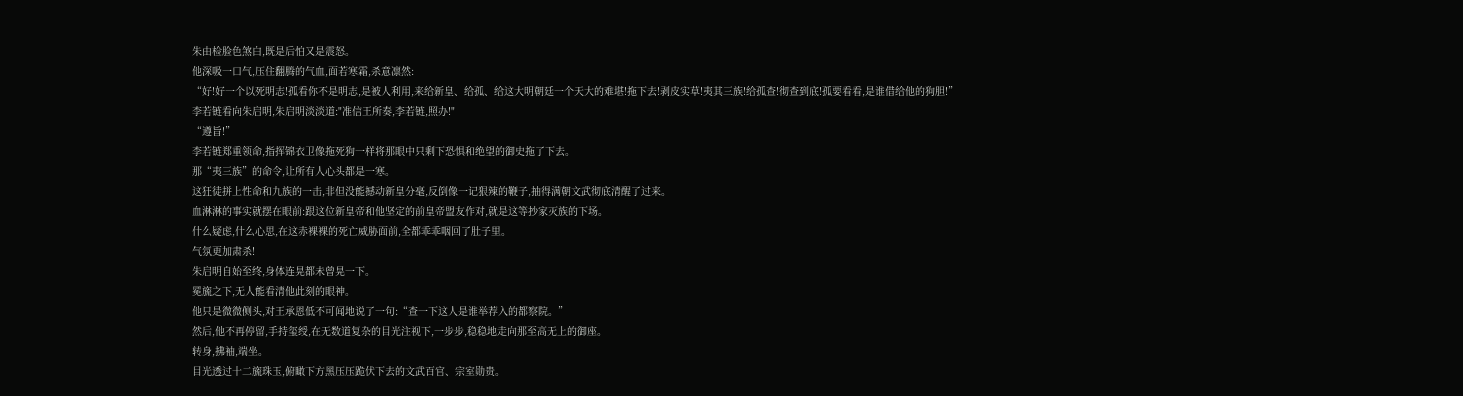朱由检脸色煞白,既是后怕又是震怒。
他深吸一口气,压住翻腾的气血,面若寒霜,杀意凛然:
“好!好一个以死明志!孤看你不是明志,是被人利用,来给新皇、给孤、给这大明朝廷一个天大的难堪!拖下去!剥皮实草!夷其三族!给孤查!彻查到底!孤要看看,是谁借给他的狗胆!”
李若链看向朱启明,朱启明淡淡道:"准信王所奏,李若链,照办!"
“遵旨!”
李若链郑重领命,指挥锦衣卫像拖死狗一样将那眼中只剩下恐惧和绝望的御史拖了下去。
那“夷三族”的命令,让所有人心头都是一寒。
这狂徒拼上性命和九族的一击,非但没能撼动新皇分毫,反倒像一记狠辣的鞭子,抽得满朝文武彻底清醒了过来。
血淋淋的事实就摆在眼前:跟这位新皇帝和他坚定的前皇帝盟友作对,就是这等抄家灭族的下场。
什么疑虑,什么心思,在这赤裸裸的死亡威胁面前,全都乖乖咽回了肚子里。
气氛更加肃杀!
朱启明自始至终,身体连晃都未曾晃一下。
冕旒之下,无人能看清他此刻的眼神。
他只是微微侧头,对王承恩低不可闻地说了一句:“查一下这人是谁举荐入的都察院。”
然后,他不再停留,手持玺绶,在无数道复杂的目光注视下,一步步,稳稳地走向那至高无上的御座。
转身,拂袖,端坐。
目光透过十二旒珠玉,俯瞰下方黑压压跪伏下去的文武百官、宗室勋贵。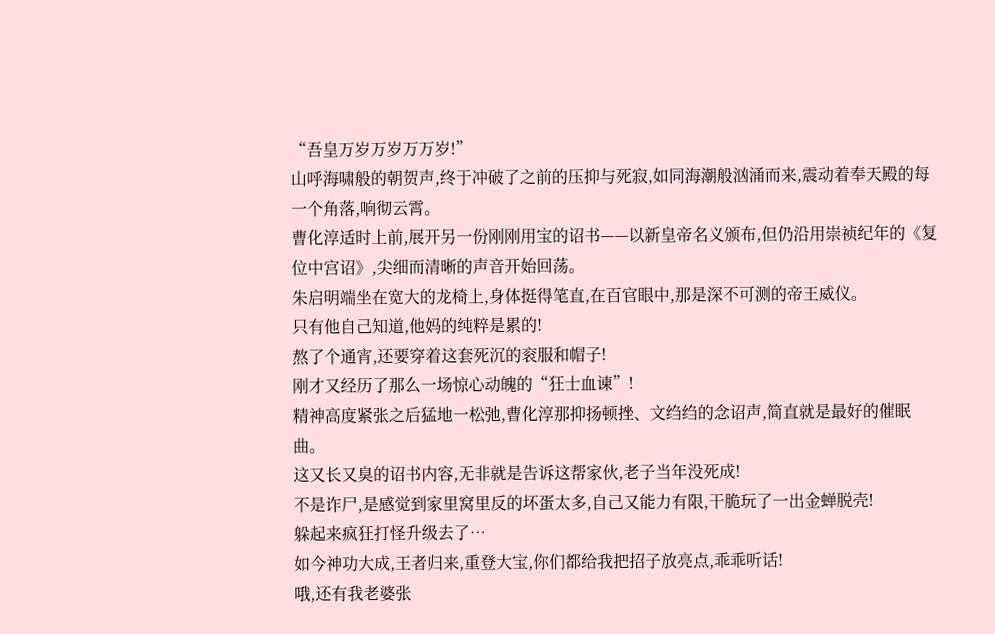“吾皇万岁万岁万万岁!”
山呼海啸般的朝贺声,终于冲破了之前的压抑与死寂,如同海潮般汹涌而来,震动着奉天殿的每一个角落,响彻云霄。
曹化淳适时上前,展开另一份刚刚用宝的诏书——以新皇帝名义颁布,但仍沿用崇祯纪年的《复位中宫诏》,尖细而清晰的声音开始回荡。
朱启明端坐在宽大的龙椅上,身体挺得笔直,在百官眼中,那是深不可测的帝王威仪。
只有他自己知道,他妈的纯粹是累的!
熬了个通宵,还要穿着这套死沉的衮服和帽子!
刚才又经历了那么一场惊心动魄的“狂士血谏”!
精神高度紧张之后猛地一松弛,曹化淳那抑扬顿挫、文绉绉的念诏声,简直就是最好的催眠曲。
这又长又臭的诏书内容,无非就是告诉这帮家伙,老子当年没死成!
不是诈尸,是感觉到家里窝里反的坏蛋太多,自己又能力有限,干脆玩了一出金蝉脱壳!
躲起来疯狂打怪升级去了…
如今神功大成,王者归来,重登大宝,你们都给我把招子放亮点,乖乖听话!
哦,还有我老婆张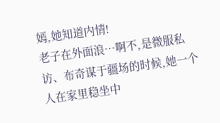嫣,她知道内情!
老子在外面浪…啊不,是微服私访、布奇谋于疆场的时候,她一个人在家里稳坐中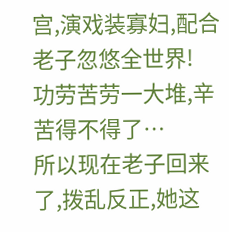宫,演戏装寡妇,配合老子忽悠全世界!
功劳苦劳一大堆,辛苦得不得了…
所以现在老子回来了,拨乱反正,她这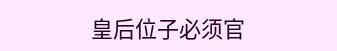皇后位子必须官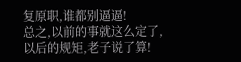复原职,谁都别逼逼!
总之,以前的事就这么定了,以后的规矩,老子说了算!